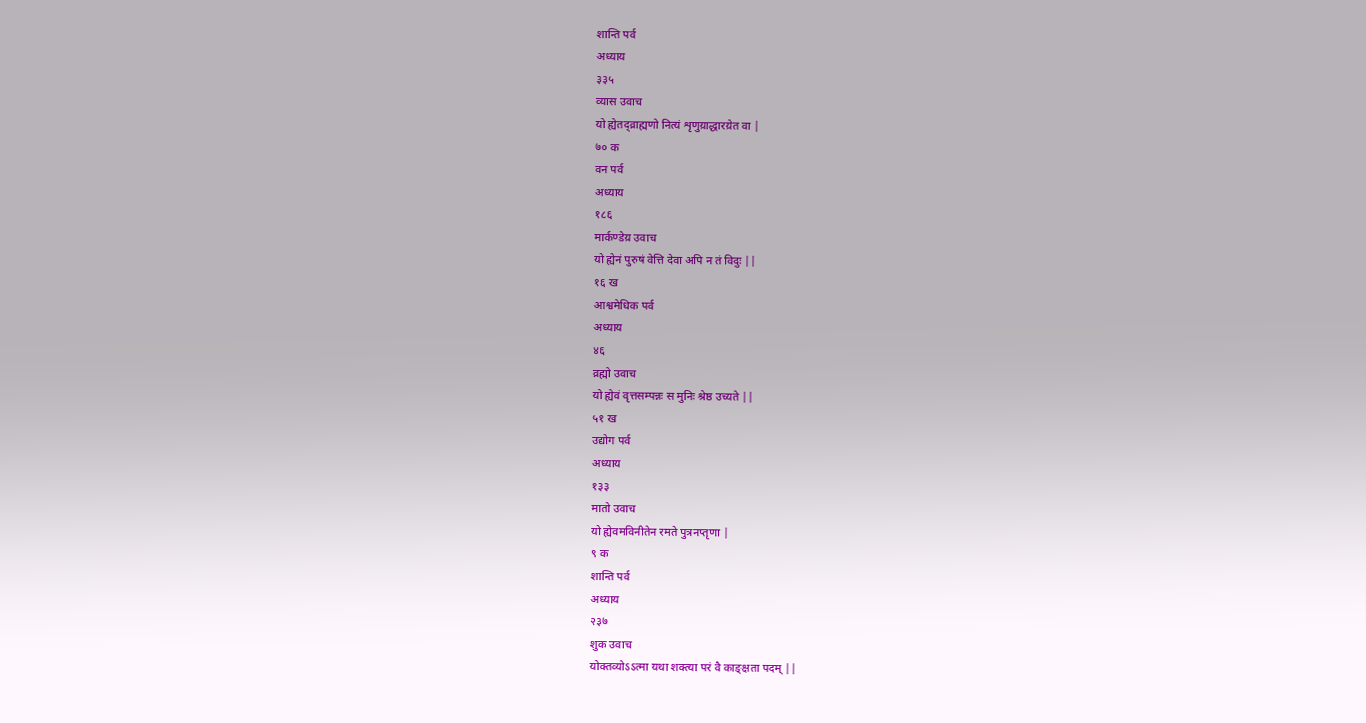शान्ति पर्व
अध्याय
३३५
व्यास उवाच
यो ह्येतद्व्राह्मणो नित्यं शृणुय़ाद्धारय़ेत वा |
७० क
वन पर्व
अध्याय
१८६
मार्कण्डेय़ उवाच
यो ह्येनं पुरुषं वेत्ति देवा अपि न तं विदुः ||
१६ ख
आश्वमेधिक पर्व
अध्याय
४६
व्रह्मो उवाच
यो ह्येवं वृत्तसम्पन्नः स मुनिः श्रेष्ठ उच्यते ||
५१ ख
उद्योग पर्व
अध्याय
१३३
मातो उवाच
यो ह्येवमविनीतेन रमते पुत्रनप्तृणा |
९ क
शान्ति पर्व
अध्याय
२३७
शुक उवाच
योक्तव्योऽऽत्मा यथा शक्त्या परं वै काङ्क्षता पदम् ||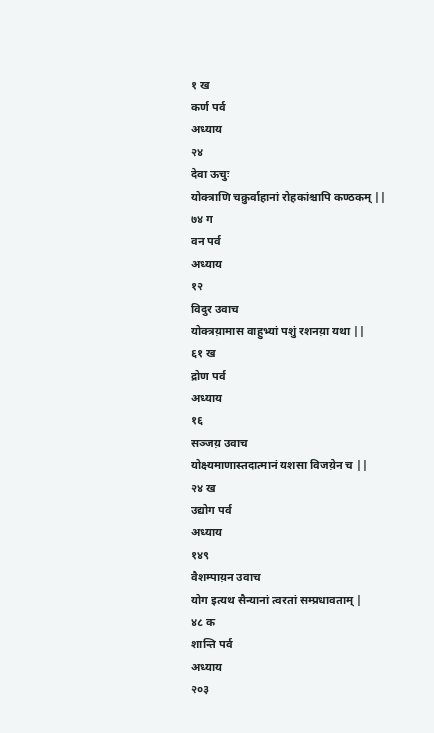१ ख
कर्ण पर्व
अध्याय
२४
देवा ऊचुः
योक्त्राणि चक्रुर्वाहानां रोहकांश्चापि कण्ठकम् ||
७४ ग
वन पर्व
अध्याय
१२
विदुर उवाच
योक्त्रय़ामास वाहुभ्यां पशुं रशनय़ा यथा ||
६१ ख
द्रोण पर्व
अध्याय
१६
सञ्जय़ उवाच
योक्ष्यमाणास्तदात्मानं यशसा विजय़ेन च ||
२४ ख
उद्योग पर्व
अध्याय
१४९
वैशम्पाय़न उवाच
योग इत्यथ सैन्यानां त्वरतां सम्प्रधावताम् |
४८ क
शान्ति पर्व
अध्याय
२०३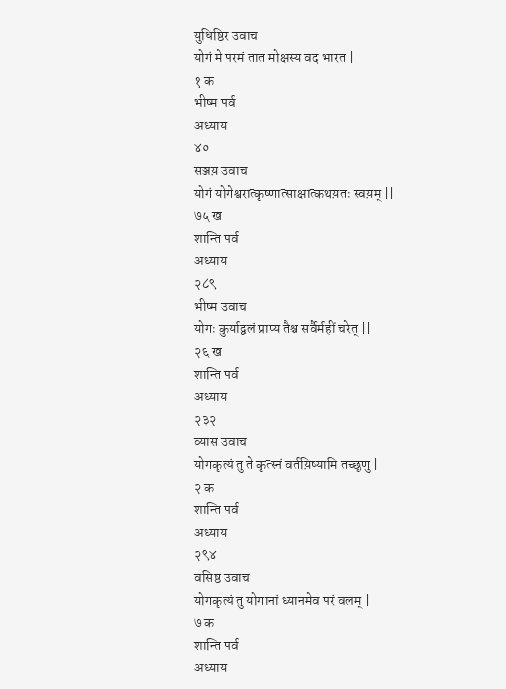युधिष्ठिर उवाच
योगं मे परमं तात मोक्षस्य वद भारत |
१ क
भीष्म पर्व
अध्याय
४०
सञ्जय़ उवाच
योगं योगेश्वरात्कृष्णात्साक्षात्कथय़तः स्वय़म् ||
७५ ख
शान्ति पर्व
अध्याय
२८९
भीष्म उवाच
योगः कुर्याद्वलं प्राप्य तैश्च सर्वैर्महीं चरेत् ||
२६ ख
शान्ति पर्व
अध्याय
२३२
व्यास उवाच
योगकृत्यं तु ते कृत्स्नं वर्तय़िष्यामि तच्छृणु |
२ क
शान्ति पर्व
अध्याय
२९४
वसिष्ठ उवाच
योगकृत्यं तु योगानां ध्यानमेव परं वलम् |
७ क
शान्ति पर्व
अध्याय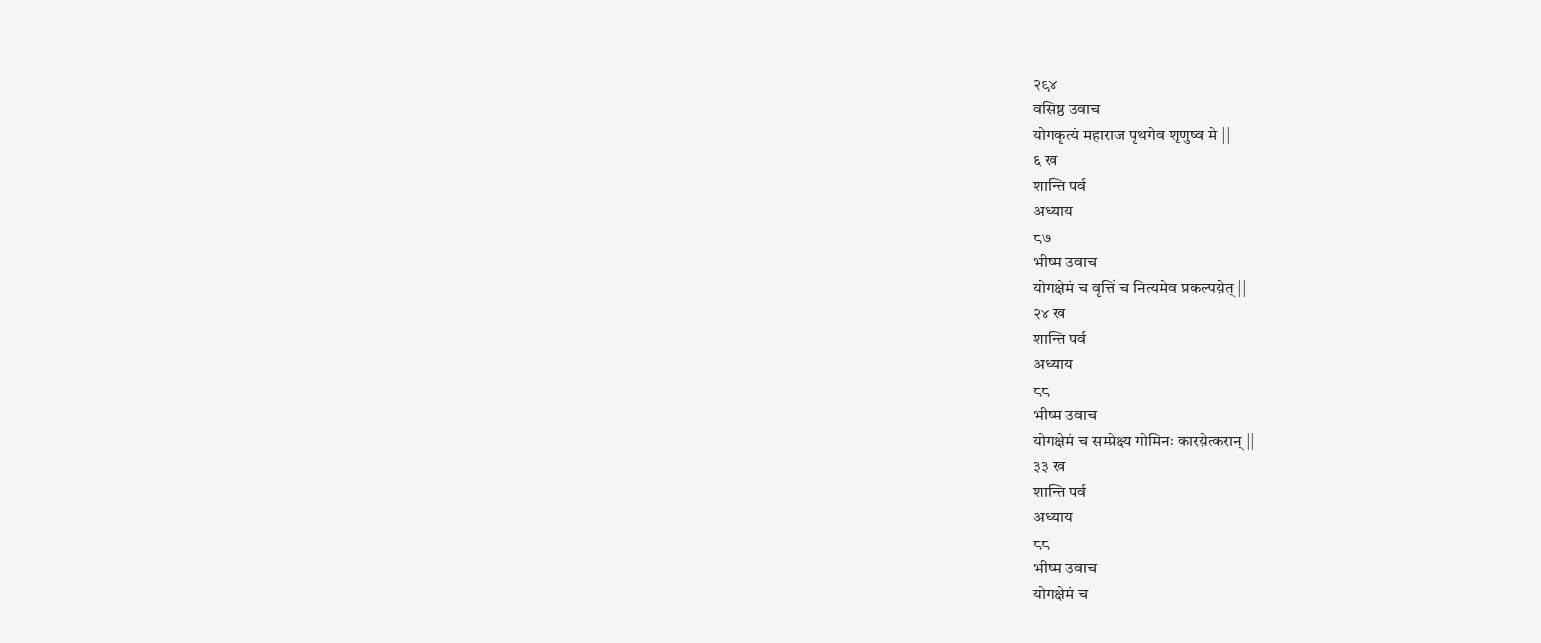२९४
वसिष्ठ उवाच
योगकृत्यं महाराज पृथगेव शृणुष्व मे ||
६ ख
शान्ति पर्व
अध्याय
८७
भीष्म उवाच
योगक्षेमं च वृत्तिं च नित्यमेव प्रकल्पय़ेत् ||
२४ ख
शान्ति पर्व
अध्याय
८८
भीष्म उवाच
योगक्षेमं च सम्प्रेक्ष्य गोमिनः कारय़ेत्करान् ||
३३ ख
शान्ति पर्व
अध्याय
८८
भीष्म उवाच
योगक्षेमं च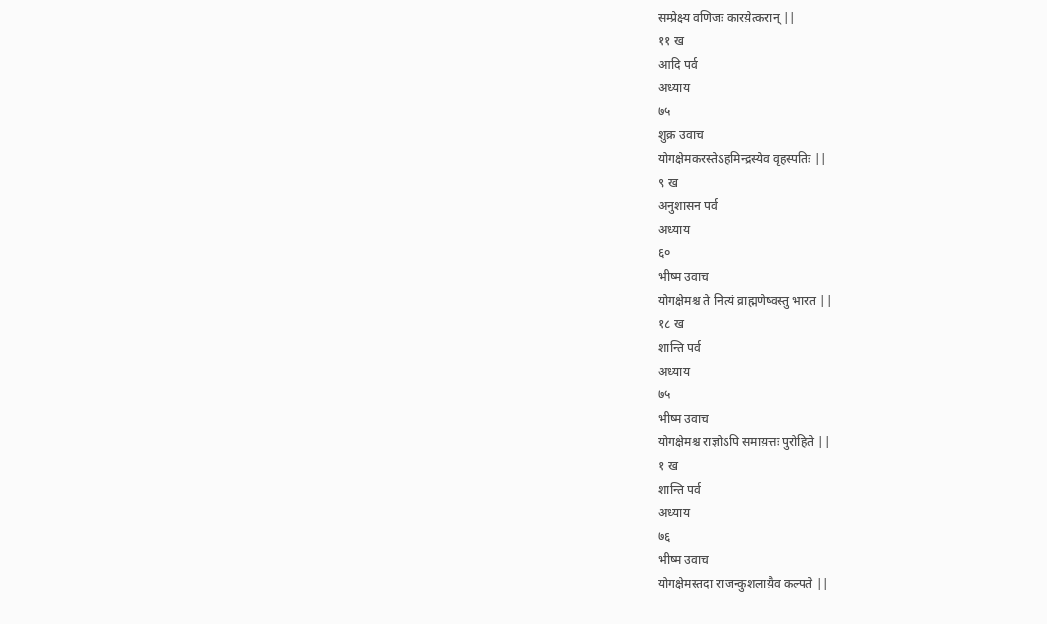सम्प्रेक्ष्य वणिजः कारय़ेत्करान् ||
११ ख
आदि पर्व
अध्याय
७५
शुक्र उवाच
योगक्षेमकरस्तेऽहमिन्द्रस्येव वृहस्पतिः ||
९ ख
अनुशासन पर्व
अध्याय
६०
भीष्म उवाच
योगक्षेमश्च ते नित्यं व्राह्मणेष्वस्तु भारत ||
१८ ख
शान्ति पर्व
अध्याय
७५
भीष्म उवाच
योगक्षेमश्च राज्ञोऽपि समाय़त्तः पुरोहिते ||
१ ख
शान्ति पर्व
अध्याय
७६
भीष्म उवाच
योगक्षेमस्तदा राजन्कुशलाय़ैव कल्पते ||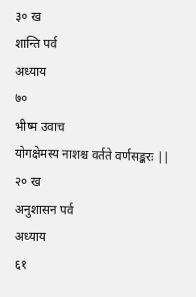३० ख
शान्ति पर्व
अध्याय
७०
भीष्म उवाच
योगक्षेमस्य नाशश्च वर्तते वर्णसङ्करः ||
२० ख
अनुशासन पर्व
अध्याय
६१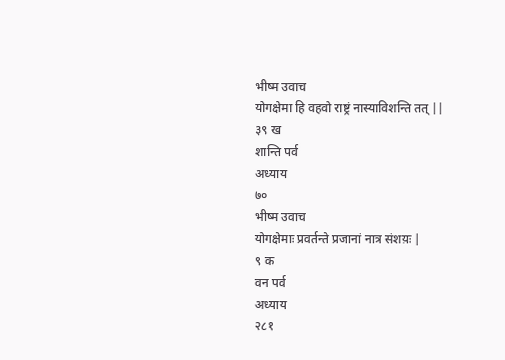भीष्म उवाच
योगक्षेमा हि वहवो राष्ट्रं नास्याविशन्ति तत् ||
३९ ख
शान्ति पर्व
अध्याय
७०
भीष्म उवाच
योगक्षेमाः प्रवर्तन्ते प्रजानां नात्र संशय़ः |
९ क
वन पर्व
अध्याय
२८१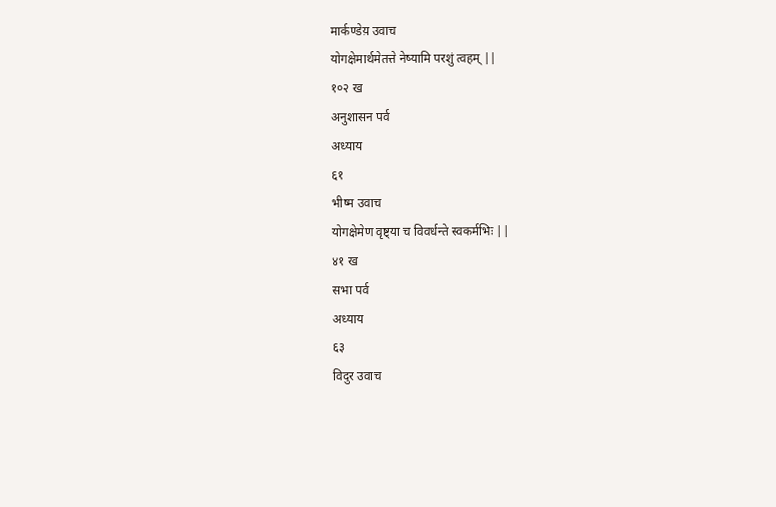मार्कण्डेय़ उवाच
योगक्षेमार्थमेतत्ते नेष्यामि परशुं त्वहम् ||
१०२ ख
अनुशासन पर्व
अध्याय
६१
भीष्म उवाच
योगक्षेमेण वृष्ट्या च विवर्धन्ते स्वकर्मभिः ||
४१ ख
सभा पर्व
अध्याय
६३
विदुर उवाच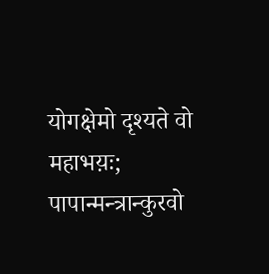योगक्षेमो दृश्यते वो महाभय़ः; पापान्मन्त्रान्कुरवो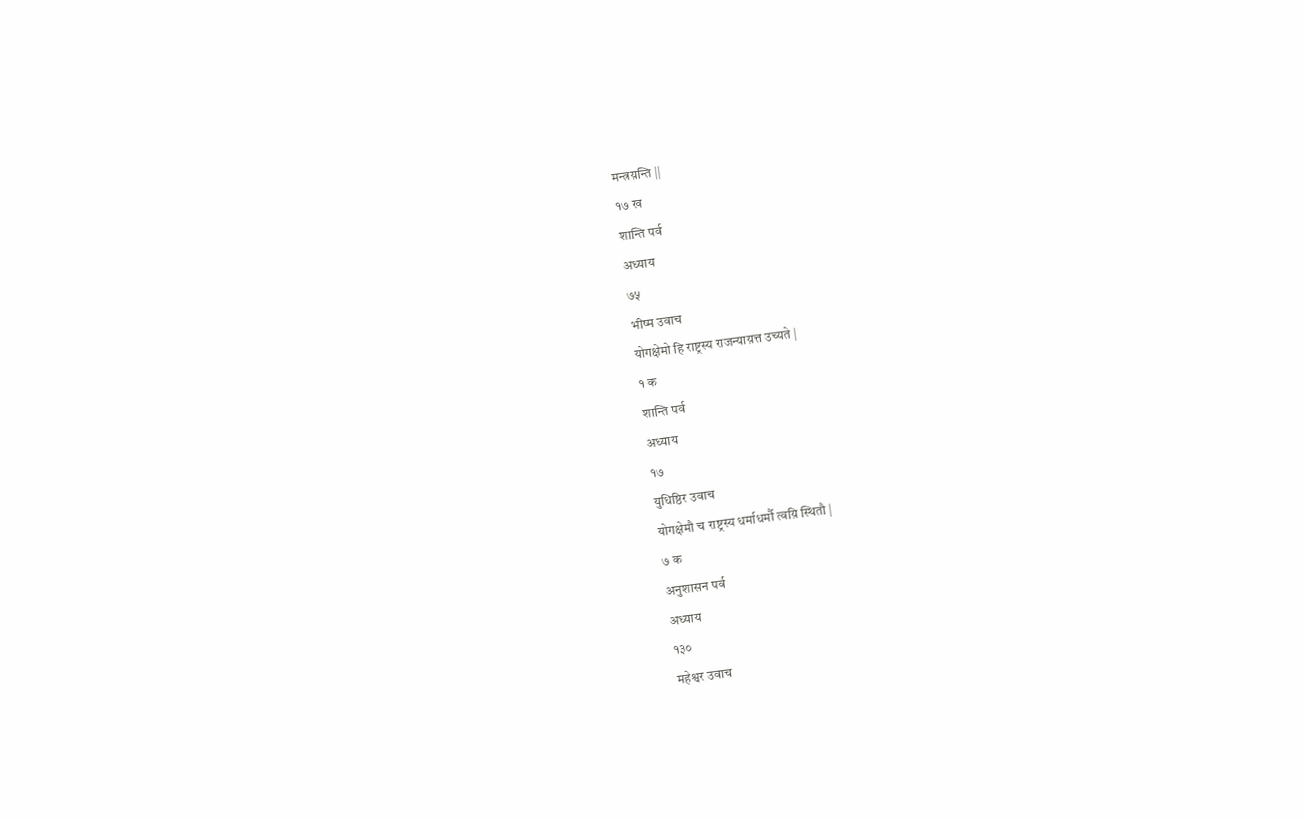मन्त्रय़न्ति ||
१७ ख
शान्ति पर्व
अध्याय
७५
भीष्म उवाच
योगक्षेमो हि राष्ट्रस्य राजन्याय़त्त उच्यते |
१ क
शान्ति पर्व
अध्याय
१७
युधिष्ठिर उवाच
योगक्षेमौ च राष्ट्रस्य धर्माधर्मौ त्वय़ि स्थितौ |
७ क
अनुशासन पर्व
अध्याय
१३०
महेश्वर उवाच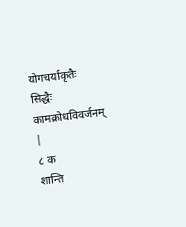योगचर्याकृतैः सिद्धैः कामक्रोधविवर्जनम् |
८ क
शान्ति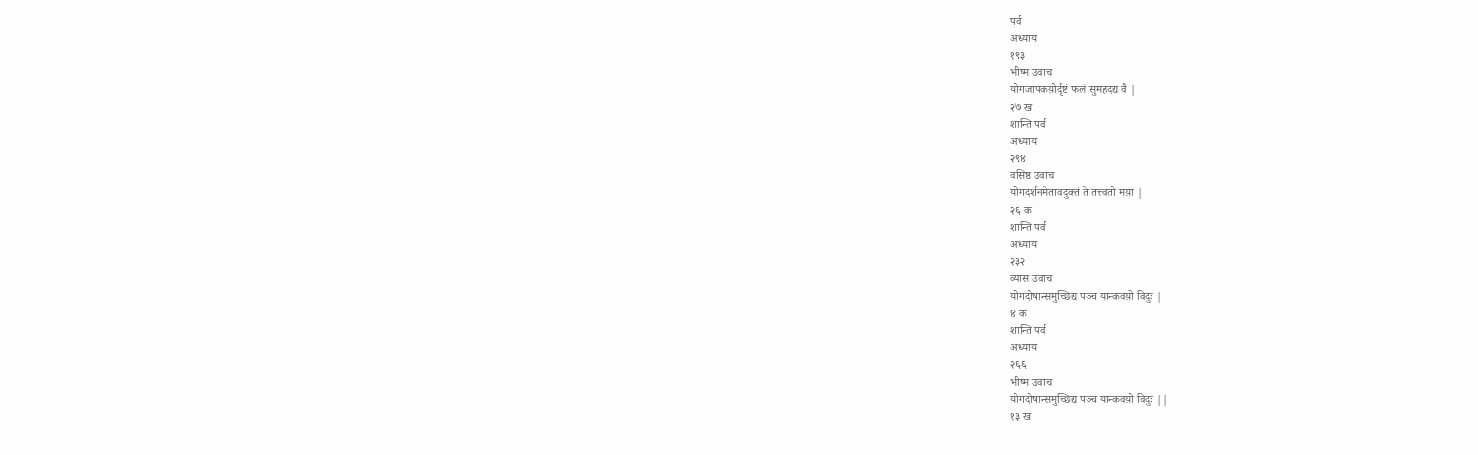पर्व
अध्याय
१९३
भीष्म उवाच
योगजापकय़ोर्दृष्टं फलं सुमहदद्य वै |
२७ ख
शान्ति पर्व
अध्याय
२९४
वसिष्ठ उवाच
योगदर्शनमेतावदुक्तं ते तत्त्वतो मय़ा |
२६ क
शान्ति पर्व
अध्याय
२३२
व्यास उवाच
योगदोषान्समुच्छिद्य पञ्च यान्कवय़ो विदुः |
४ क
शान्ति पर्व
अध्याय
२६६
भीष्म उवाच
योगदोषान्समुच्छिद्य पञ्च यान्कवय़ो विदुः ||
१३ ख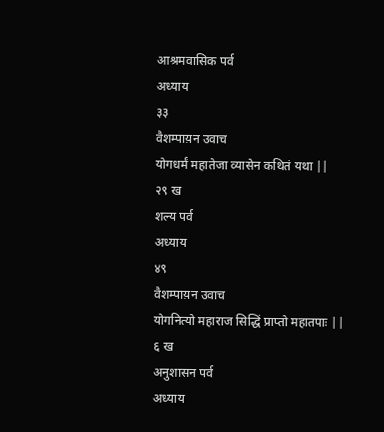आश्रमवासिक पर्व
अध्याय
३३
वैशम्पाय़न उवाच
योगधर्मं महातेजा व्यासेन कथितं यथा ||
२९ ख
शल्य पर्व
अध्याय
४९
वैशम्पाय़न उवाच
योगनित्यो महाराज सिद्धिं प्राप्तो महातपाः ||
६ ख
अनुशासन पर्व
अध्याय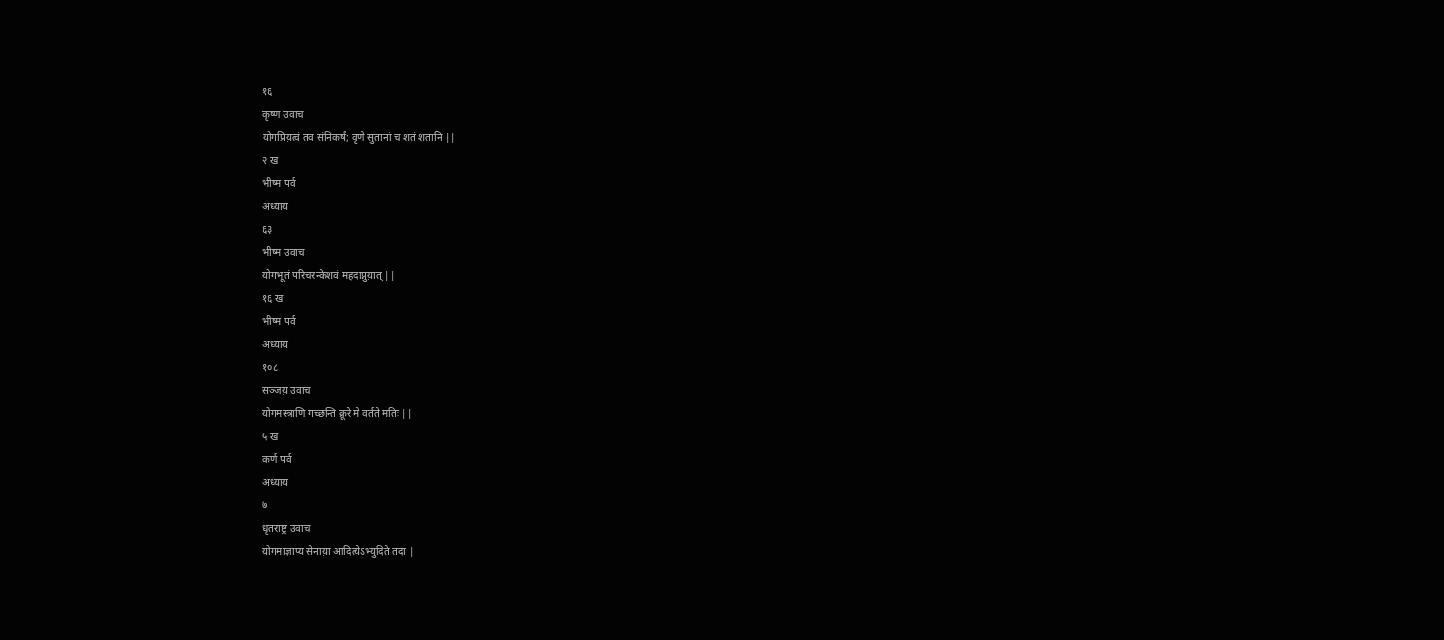१६
कृष्ण उवाच
योगप्रिय़त्वं तव संनिकर्षं; वृणे सुतानां च शतं शतानि ||
२ ख
भीष्म पर्व
अध्याय
६३
भीष्म उवाच
योगभूतं परिचरन्केशवं महदाप्नुय़ात् ||
१६ ख
भीष्म पर्व
अध्याय
१०८
सञ्जय़ उवाच
योगमस्त्राणि गच्छन्ति क्रूरे मे वर्तते मतिः ||
५ ख
कर्ण पर्व
अध्याय
७
धृतराष्ट्र उवाच
योगमाज्ञाप्य सेनाय़ा आदित्येऽभ्युदिते तदा |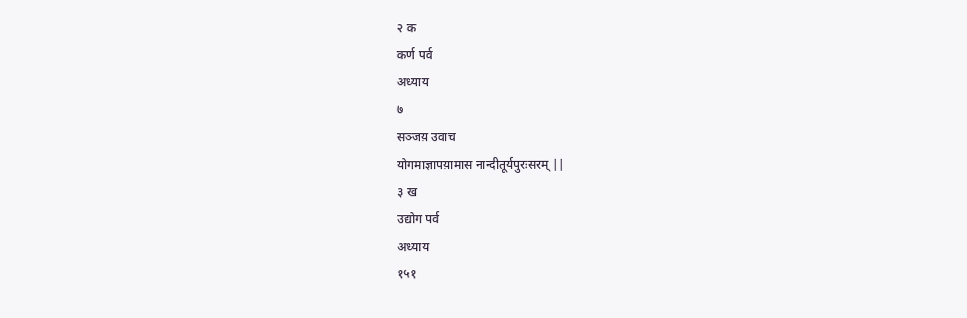२ क
कर्ण पर्व
अध्याय
७
सञ्जय़ उवाच
योगमाज्ञापय़ामास नान्दीतूर्यपुरःसरम् ||
३ ख
उद्योग पर्व
अध्याय
१५१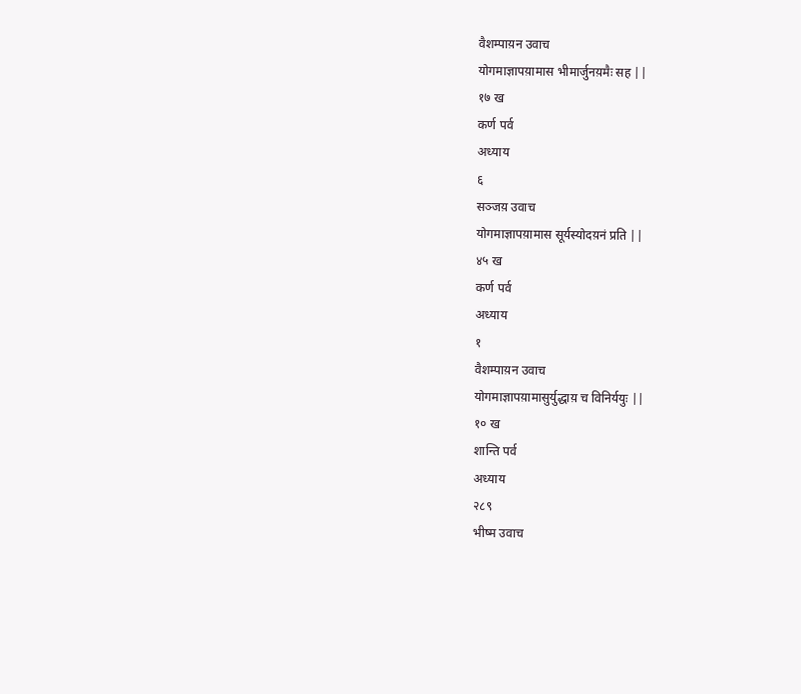वैशम्पाय़न उवाच
योगमाज्ञापय़ामास भीमार्जुनय़मैः सह ||
१७ ख
कर्ण पर्व
अध्याय
६
सञ्जय़ उवाच
योगमाज्ञापय़ामास सूर्यस्योदय़नं प्रति ||
४५ ख
कर्ण पर्व
अध्याय
१
वैशम्पाय़न उवाच
योगमाज्ञापय़ामासुर्युद्धाय़ च विनिर्ययुः ||
१० ख
शान्ति पर्व
अध्याय
२८९
भीष्म उवाच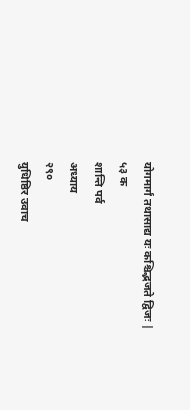योगमार्गं तथासाद्य यः कश्चिद्भजते द्विजः |
५३ क
शान्ति पर्व
अध्याय
२९०
युधिष्ठिर उवाच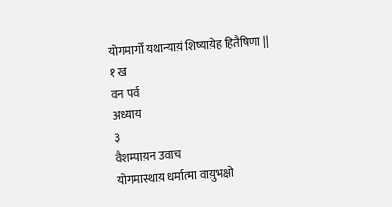योगमार्गो यथान्याय़ं शिष्याय़ेह हितैषिणा ||
१ ख
वन पर्व
अध्याय
३
वैशम्पाय़न उवाच
योगमास्थाय़ धर्मात्मा वाय़ुभक्षो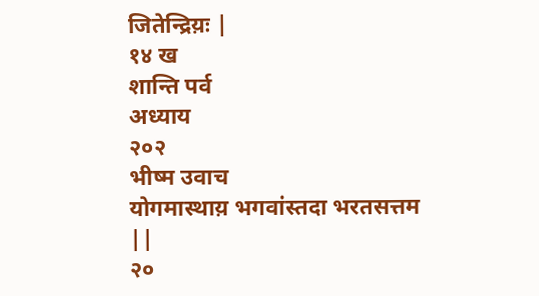जितेन्द्रिय़ः |
१४ ख
शान्ति पर्व
अध्याय
२०२
भीष्म उवाच
योगमास्थाय़ भगवांस्तदा भरतसत्तम ||
२०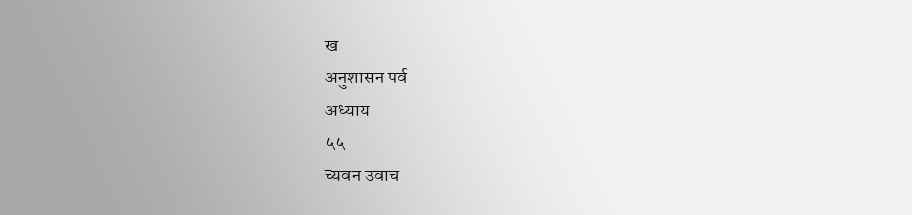ख
अनुशासन पर्व
अध्याय
५५
च्यवन उवाच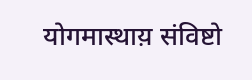योगमास्थाय़ संविष्टो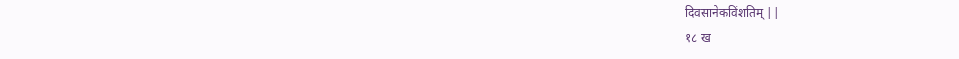दिवसानेकविंशतिम् ||
१८ ख